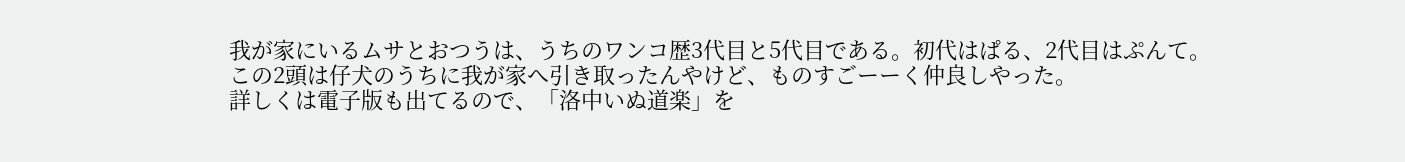我が家にいるムサとおつうは、うちのワンコ歴3代目と5代目である。初代はぱる、2代目はぷんて。
この2頭は仔犬のうちに我が家へ引き取ったんやけど、ものすごーーく仲良しやった。
詳しくは電子版も出てるので、「洛中いぬ道楽」を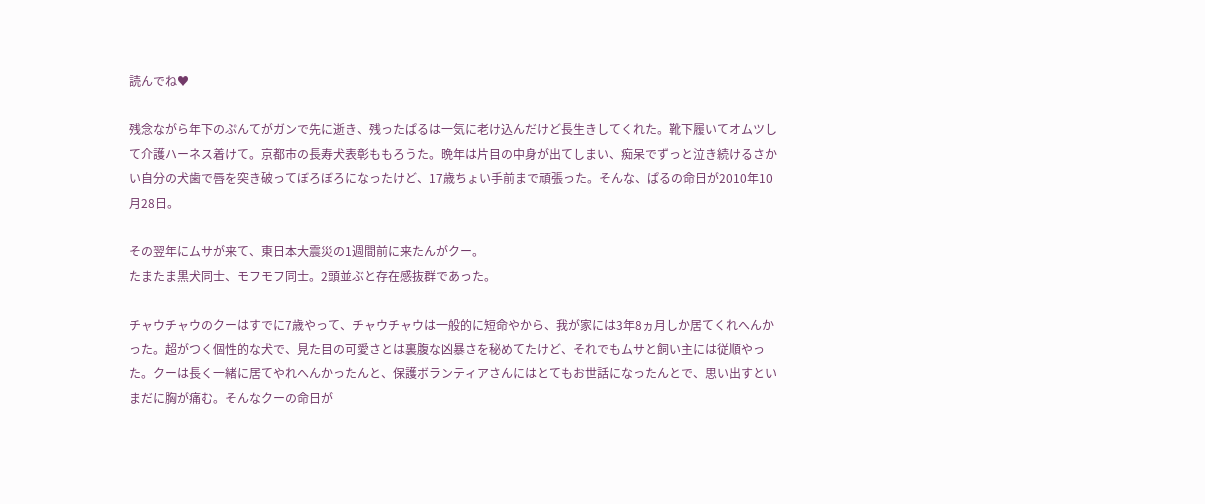読んでね♥

残念ながら年下のぷんてがガンで先に逝き、残ったぱるは一気に老け込んだけど長生きしてくれた。靴下履いてオムツして介護ハーネス着けて。京都市の長寿犬表彰ももろうた。晩年は片目の中身が出てしまい、痴呆でずっと泣き続けるさかい自分の犬歯で唇を突き破ってぼろぼろになったけど、17歳ちょい手前まで頑張った。そんな、ぱるの命日が2010年10月28日。

その翌年にムサが来て、東日本大震災の1週間前に来たんがクー。
たまたま黒犬同士、モフモフ同士。2頭並ぶと存在感抜群であった。

チャウチャウのクーはすでに7歳やって、チャウチャウは一般的に短命やから、我が家には3年8ヵ月しか居てくれへんかった。超がつく個性的な犬で、見た目の可愛さとは裏腹な凶暴さを秘めてたけど、それでもムサと飼い主には従順やった。クーは長く一緒に居てやれへんかったんと、保護ボランティアさんにはとてもお世話になったんとで、思い出すといまだに胸が痛む。そんなクーの命日が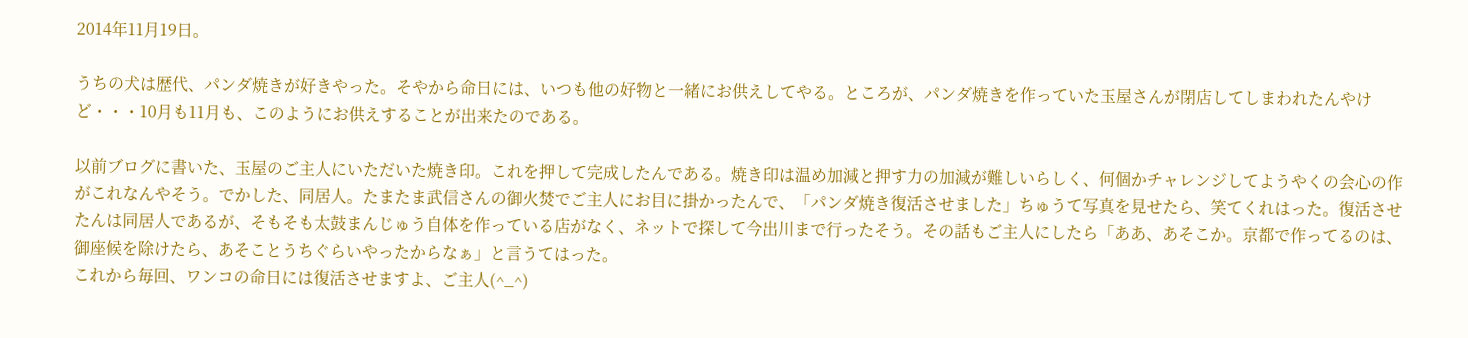2014年11月19日。

うちの犬は歴代、パンダ焼きが好きやった。そやから命日には、いつも他の好物と一緒にお供えしてやる。ところが、パンダ焼きを作っていた玉屋さんが閉店してしまわれたんやけど・・・10月も11月も、このようにお供えすることが出来たのである。

以前ブログに書いた、玉屋のご主人にいただいた焼き印。これを押して完成したんである。焼き印は温め加減と押す力の加減が難しいらしく、何個かチャレンジしてようやくの会心の作がこれなんやそう。でかした、同居人。たまたま武信さんの御火焚でご主人にお目に掛かったんで、「パンダ焼き復活させました」ちゅうて写真を見せたら、笑てくれはった。復活させたんは同居人であるが、そもそも太鼓まんじゅう自体を作っている店がなく、ネットで探して今出川まで行ったそう。その話もご主人にしたら「ああ、あそこか。京都で作ってるのは、御座候を除けたら、あそことうちぐらいやったからなぁ」と言うてはった。
これから毎回、ワンコの命日には復活させますよ、ご主人(^_^)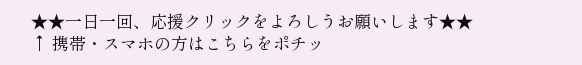★★一日一回、応援クリックをよろしうお願いします★★
↑ 携帯・スマホの方はこちらをポチッ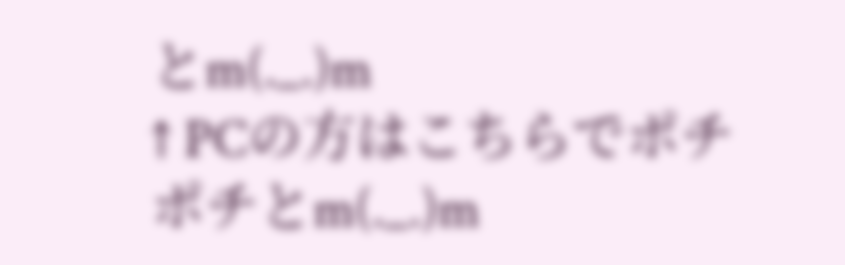とm(._.)m
↑ PCの方はこちらでポチポチとm(._.)m